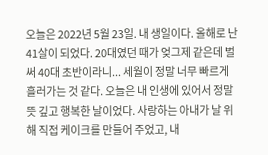오늘은 2022년 5월 23일. 내 생일이다. 올해로 난 41살이 되었다. 20대였던 때가 엊그제 같은데 벌써 40대 초반이라니... 세월이 정말 너무 빠르게 흘러가는 것 같다. 오늘은 내 인생에 있어서 정말 뜻 깊고 행복한 날이었다. 사랑하는 아내가 날 위해 직접 케이크를 만들어 주었고, 내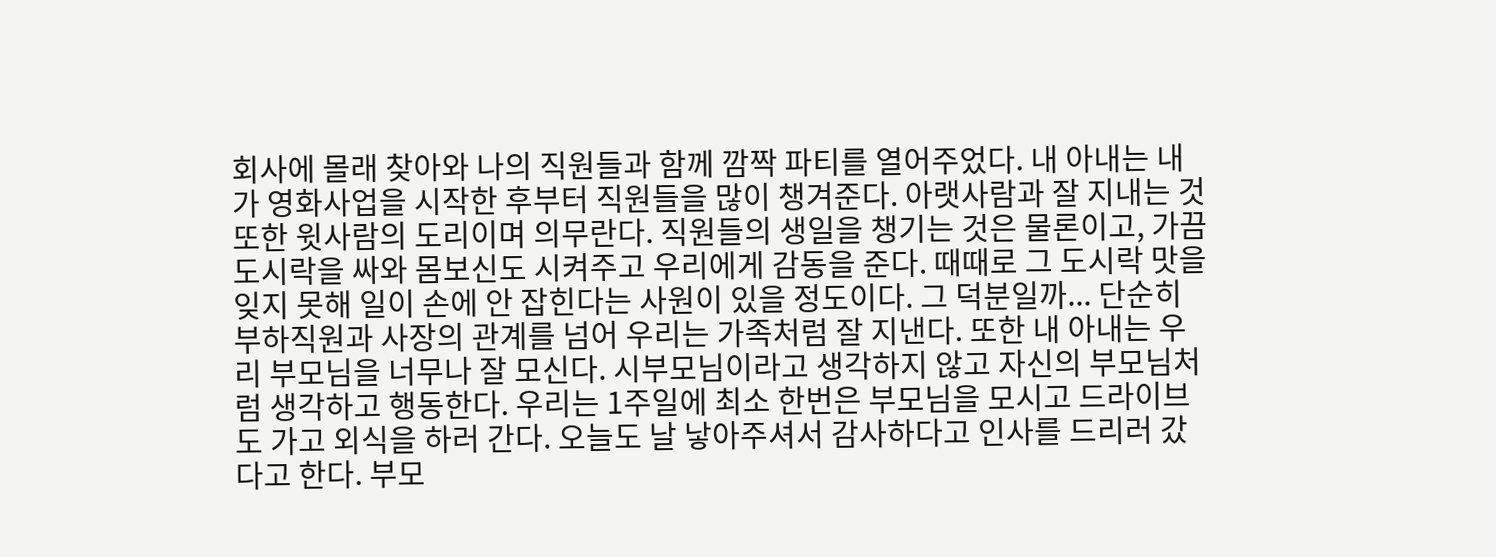회사에 몰래 찾아와 나의 직원들과 함께 깜짝 파티를 열어주었다. 내 아내는 내가 영화사업을 시작한 후부터 직원들을 많이 챙겨준다. 아랫사람과 잘 지내는 것 또한 윗사람의 도리이며 의무란다. 직원들의 생일을 챙기는 것은 물론이고, 가끔 도시락을 싸와 몸보신도 시켜주고 우리에게 감동을 준다. 때때로 그 도시락 맛을 잊지 못해 일이 손에 안 잡힌다는 사원이 있을 정도이다. 그 덕분일까... 단순히 부하직원과 사장의 관계를 넘어 우리는 가족처럼 잘 지낸다. 또한 내 아내는 우리 부모님을 너무나 잘 모신다. 시부모님이라고 생각하지 않고 자신의 부모님처럼 생각하고 행동한다. 우리는 1주일에 최소 한번은 부모님을 모시고 드라이브도 가고 외식을 하러 간다. 오늘도 날 낳아주셔서 감사하다고 인사를 드리러 갔다고 한다. 부모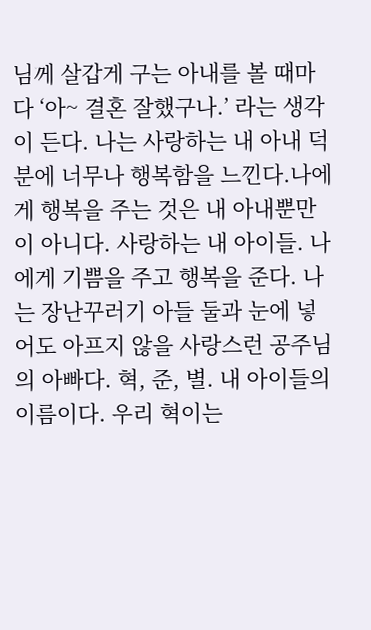님께 살갑게 구는 아내를 볼 때마다 ‘아~ 결혼 잘했구나.’ 라는 생각이 든다. 나는 사랑하는 내 아내 덕분에 너무나 행복함을 느낀다.나에게 행복을 주는 것은 내 아내뿐만이 아니다. 사랑하는 내 아이들. 나에게 기쁨을 주고 행복을 준다. 나는 장난꾸러기 아들 둘과 눈에 넣어도 아프지 않을 사랑스런 공주님의 아빠다. 혁, 준, 별. 내 아이들의 이름이다. 우리 혁이는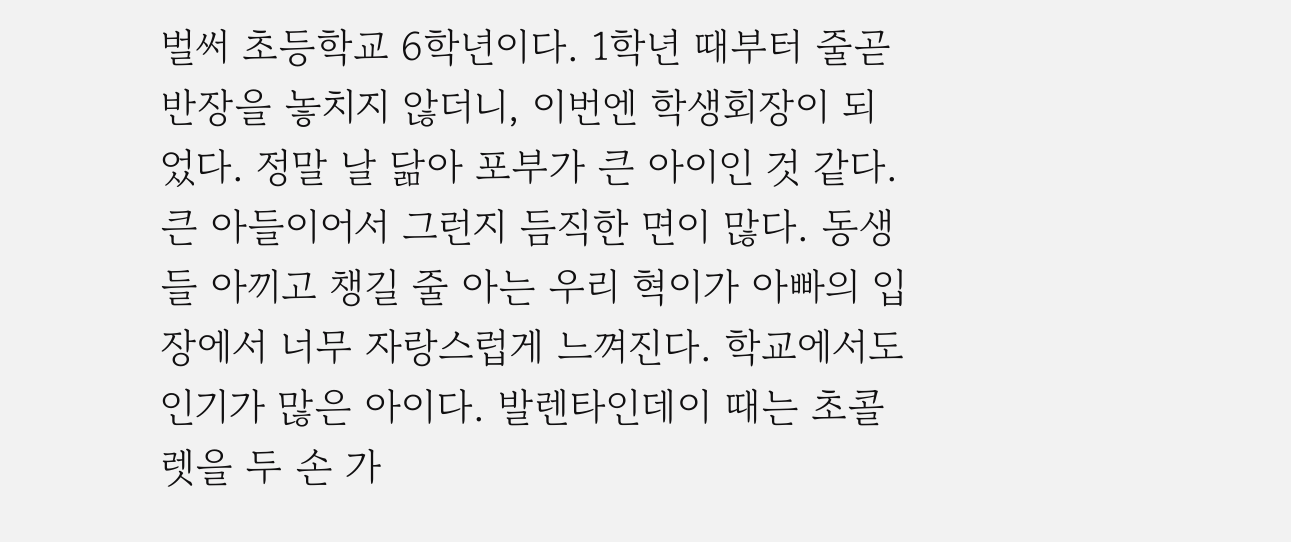벌써 초등학교 6학년이다. 1학년 때부터 줄곧 반장을 놓치지 않더니, 이번엔 학생회장이 되었다. 정말 날 닮아 포부가 큰 아이인 것 같다. 큰 아들이어서 그런지 듬직한 면이 많다. 동생들 아끼고 챙길 줄 아는 우리 혁이가 아빠의 입장에서 너무 자랑스럽게 느껴진다. 학교에서도 인기가 많은 아이다. 발렌타인데이 때는 초콜렛을 두 손 가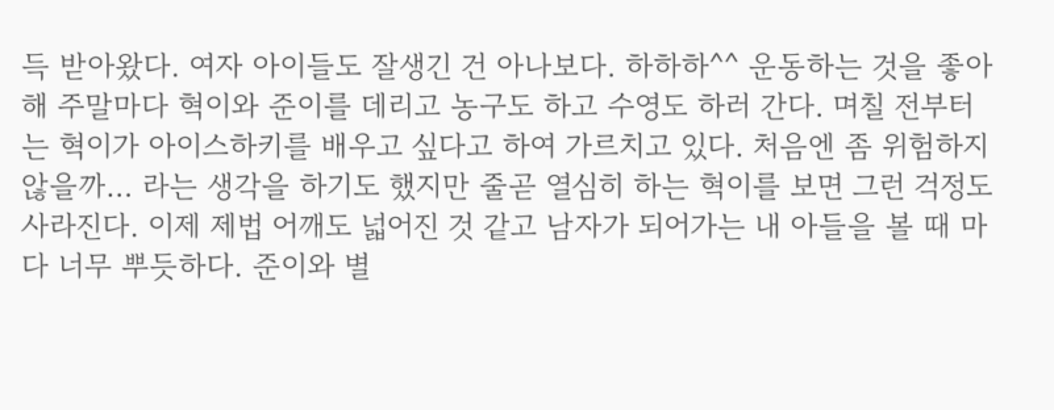득 받아왔다. 여자 아이들도 잘생긴 건 아나보다. 하하하^^ 운동하는 것을 좋아해 주말마다 혁이와 준이를 데리고 농구도 하고 수영도 하러 간다. 며칠 전부터는 혁이가 아이스하키를 배우고 싶다고 하여 가르치고 있다. 처음엔 좀 위험하지 않을까... 라는 생각을 하기도 했지만 줄곧 열심히 하는 혁이를 보면 그런 걱정도 사라진다. 이제 제법 어깨도 넓어진 것 같고 남자가 되어가는 내 아들을 볼 때 마다 너무 뿌듯하다. 준이와 별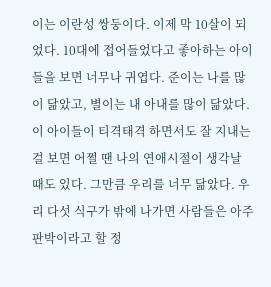이는 이란성 쌍둥이다. 이제 막 10살이 되었다. 10대에 접어들었다고 좋아하는 아이들을 보면 너무나 귀엽다. 준이는 나를 많이 닮았고, 별이는 내 아내를 많이 닮았다. 이 아이들이 티격태격 하면서도 잘 지내는 걸 보면 어쩔 땐 나의 연애시절이 생각날 때도 있다. 그만큼 우리를 너무 닮았다. 우리 다섯 식구가 밖에 나가면 사람들은 아주 판박이라고 할 정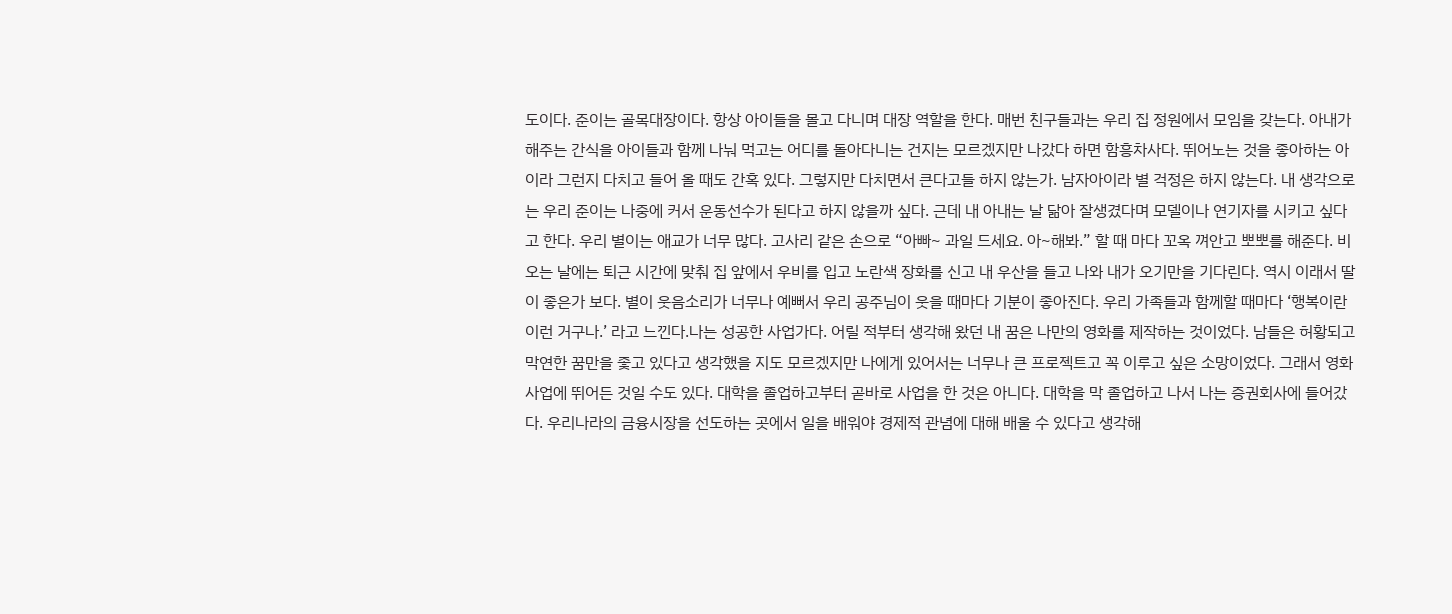도이다. 준이는 골목대장이다. 항상 아이들을 몰고 다니며 대장 역할을 한다. 매번 친구들과는 우리 집 정원에서 모임을 갖는다. 아내가 해주는 간식을 아이들과 함께 나눠 먹고는 어디를 돌아다니는 건지는 모르겠지만 나갔다 하면 함흥차사다. 뛰어노는 것을 좋아하는 아이라 그런지 다치고 들어 올 때도 간혹 있다. 그렇지만 다치면서 큰다고들 하지 않는가. 남자아이라 별 걱정은 하지 않는다. 내 생각으로는 우리 준이는 나중에 커서 운동선수가 된다고 하지 않을까 싶다. 근데 내 아내는 날 닮아 잘생겼다며 모델이나 연기자를 시키고 싶다고 한다. 우리 별이는 애교가 너무 많다. 고사리 같은 손으로 “아빠~ 과일 드세요. 아~해봐.” 할 때 마다 꼬옥 껴안고 뽀뽀를 해준다. 비 오는 날에는 퇴근 시간에 맞춰 집 앞에서 우비를 입고 노란색 장화를 신고 내 우산을 들고 나와 내가 오기만을 기다린다. 역시 이래서 딸이 좋은가 보다. 별이 웃음소리가 너무나 예뻐서 우리 공주님이 웃을 때마다 기분이 좋아진다. 우리 가족들과 함께할 때마다 ‘행복이란 이런 거구나.’ 라고 느낀다.나는 성공한 사업가다. 어릴 적부터 생각해 왔던 내 꿈은 나만의 영화를 제작하는 것이었다. 남들은 허황되고 막연한 꿈만을 좇고 있다고 생각했을 지도 모르겠지만 나에게 있어서는 너무나 큰 프로젝트고 꼭 이루고 싶은 소망이었다. 그래서 영화사업에 뛰어든 것일 수도 있다. 대학을 졸업하고부터 곧바로 사업을 한 것은 아니다. 대학을 막 졸업하고 나서 나는 증권회사에 들어갔다. 우리나라의 금융시장을 선도하는 곳에서 일을 배워야 경제적 관념에 대해 배울 수 있다고 생각해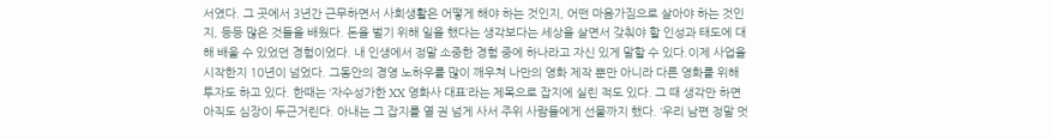서였다. 그 곳에서 3년간 근무하면서 사회생활은 어떻게 해야 하는 것인지, 어떤 마음가짐으로 살아야 하는 것인지, 등등 많은 것들을 배웠다. 돈을 벌기 위해 일을 했다는 생각보다는 세상을 살면서 갖춰야 할 인성과 태도에 대해 배울 수 있었던 경험이었다. 내 인생에서 정말 소중한 경험 중에 하나라고 자신 있게 말할 수 있다.이제 사업을 시작한지 10년이 넘었다. 그동안의 경영 노하우를 많이 깨우쳐 나만의 영화 제작 뿐만 아니라 다른 영화를 위해 투자도 하고 있다. 한때는 ‘자수성가한 XX 영화사 대표’라는 제목으로 잡지에 실린 적도 있다. 그 때 생각만 하면 아직도 심장이 두근거린다. 아내는 그 잡지를 열 권 넘게 사서 주위 사람들에게 선물까지 했다. ‘우리 남편 정말 멋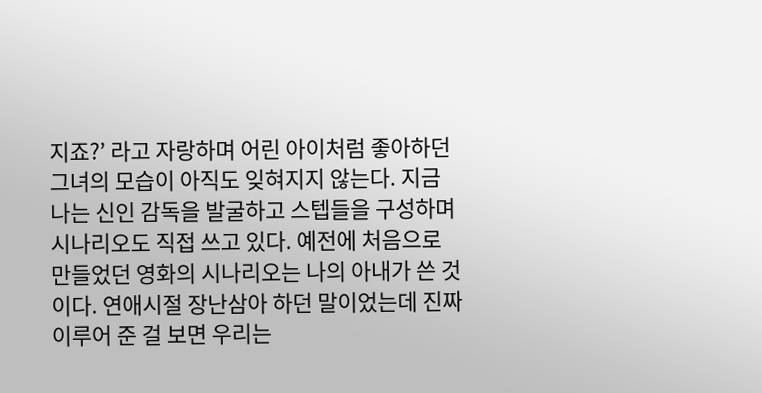지죠?’ 라고 자랑하며 어린 아이처럼 좋아하던 그녀의 모습이 아직도 잊혀지지 않는다. 지금 나는 신인 감독을 발굴하고 스텝들을 구성하며 시나리오도 직접 쓰고 있다. 예전에 처음으로 만들었던 영화의 시나리오는 나의 아내가 쓴 것이다. 연애시절 장난삼아 하던 말이었는데 진짜 이루어 준 걸 보면 우리는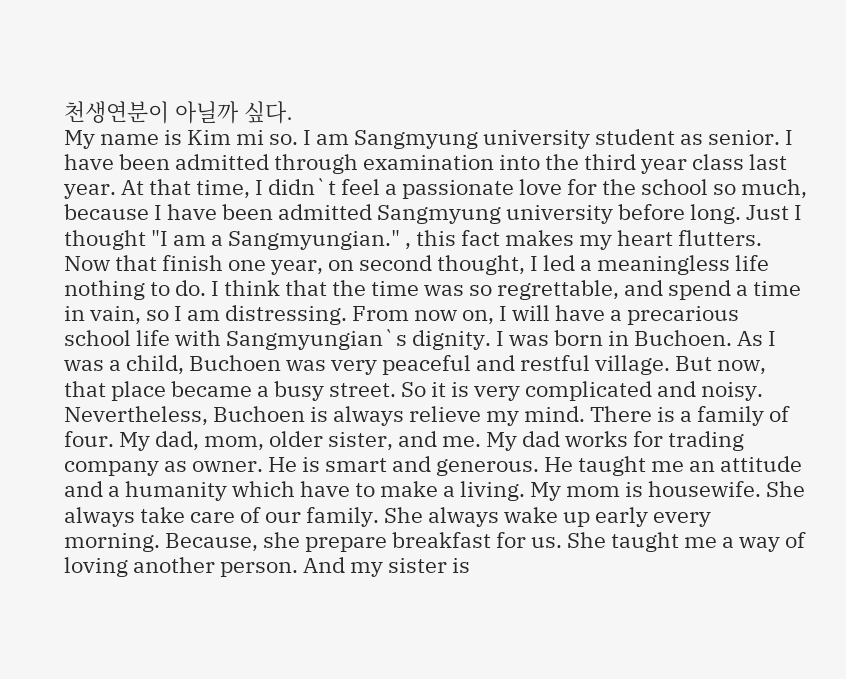천생연분이 아닐까 싶다.
My name is Kim mi so. I am Sangmyung university student as senior. I have been admitted through examination into the third year class last year. At that time, I didn`t feel a passionate love for the school so much, because I have been admitted Sangmyung university before long. Just I thought "I am a Sangmyungian." , this fact makes my heart flutters. Now that finish one year, on second thought, I led a meaningless life nothing to do. I think that the time was so regrettable, and spend a time in vain, so I am distressing. From now on, I will have a precarious school life with Sangmyungian`s dignity. I was born in Buchoen. As I was a child, Buchoen was very peaceful and restful village. But now, that place became a busy street. So it is very complicated and noisy. Nevertheless, Buchoen is always relieve my mind. There is a family of four. My dad, mom, older sister, and me. My dad works for trading company as owner. He is smart and generous. He taught me an attitude and a humanity which have to make a living. My mom is housewife. She always take care of our family. She always wake up early every morning. Because, she prepare breakfast for us. She taught me a way of loving another person. And my sister is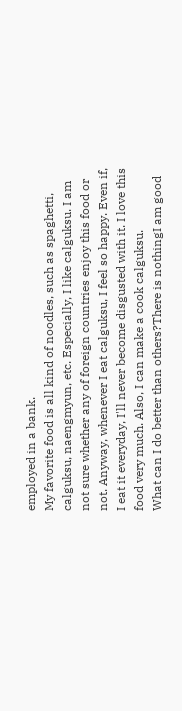employed in a bank.
My favorite food is all kind of noodles, such as spaghetti, calguksu, naengmyun, etc. Especially, I like calguksu. I am not sure whether any of foreign countries enjoy this food or not. Anyway, whenever I eat calguksu, I feel so happy. Even if, I eat it everyday, I'll never become disgusted with it. I love this food very much. Also, I can make a cook calguksu.
What can I do better than others?There is nothingI am good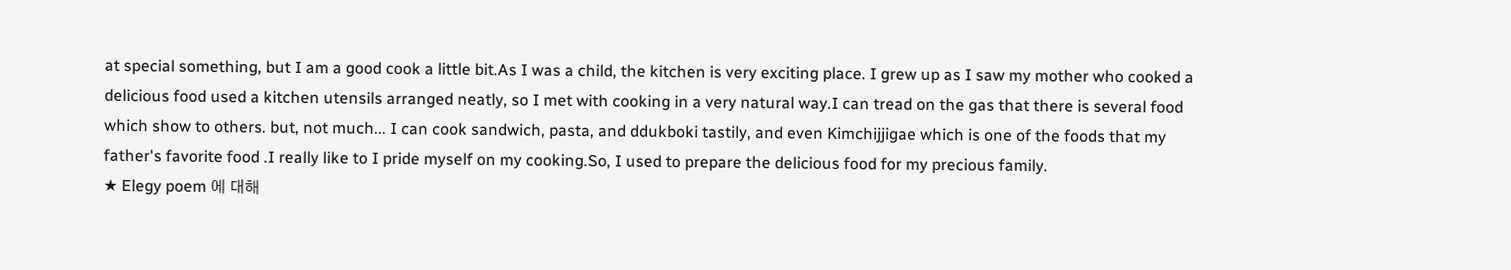at special something, but I am a good cook a little bit.As I was a child, the kitchen is very exciting place. I grew up as I saw my mother who cooked a delicious food used a kitchen utensils arranged neatly, so I met with cooking in a very natural way.I can tread on the gas that there is several food which show to others. but, not much... I can cook sandwich, pasta, and ddukboki tastily, and even Kimchijjigae which is one of the foods that my father's favorite food .I really like to I pride myself on my cooking.So, I used to prepare the delicious food for my precious family.
★ Elegy poem 에 대해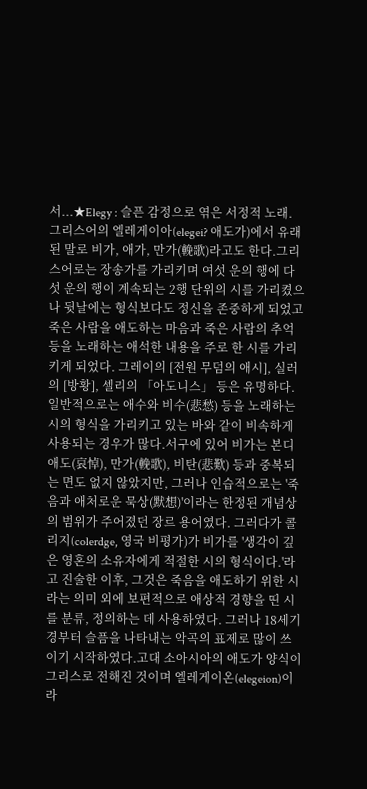서...★Elegy : 슬픈 감정으로 엮은 서정적 노래. 그리스어의 엘레게이아(elegei? 애도가)에서 유래된 말로 비가, 애가, 만가(輓歌)라고도 한다.그리스어로는 장송가를 가리키며 여섯 운의 행에 다섯 운의 행이 계속되는 2행 단위의 시를 가리켰으나 뒷날에는 형식보다도 정신을 존중하게 되었고 죽은 사람을 애도하는 마음과 죽은 사람의 추억 등을 노래하는 애석한 내용을 주로 한 시를 가리키게 되었다. 그레이의 [전원 무덤의 애시], 실러의 [방황], 셀리의 「아도니스」 등은 유명하다. 일반적으로는 애수와 비수(悲愁) 등을 노래하는 시의 형식을 가리키고 있는 바와 같이 비속하게 사용되는 경우가 많다.서구에 있어 비가는 본디 애도(哀悼), 만가(輓歌), 비탄(悲歎) 등과 중복되는 면도 없지 않았지만, 그러나 인습적으로는 '죽음과 애처로운 묵상(默想)'이라는 한정된 개념상의 범위가 주어졌던 장르 용어였다. 그러다가 콜리지(colerdge, 영국 비평가)가 비가를 '생각이 깊은 영혼의 소유자에게 적절한 시의 형식이다.'라고 진술한 이후, 그것은 죽음을 애도하기 위한 시라는 의미 외에 보편적으로 애상적 경향을 띤 시를 분류, 정의하는 데 사용하였다. 그러나 18세기경부터 슬픔을 나타내는 악곡의 표제로 많이 쓰이기 시작하였다.고대 소아시아의 애도가 양식이 그리스로 전해진 것이며 엘레게이온(elegeion)이라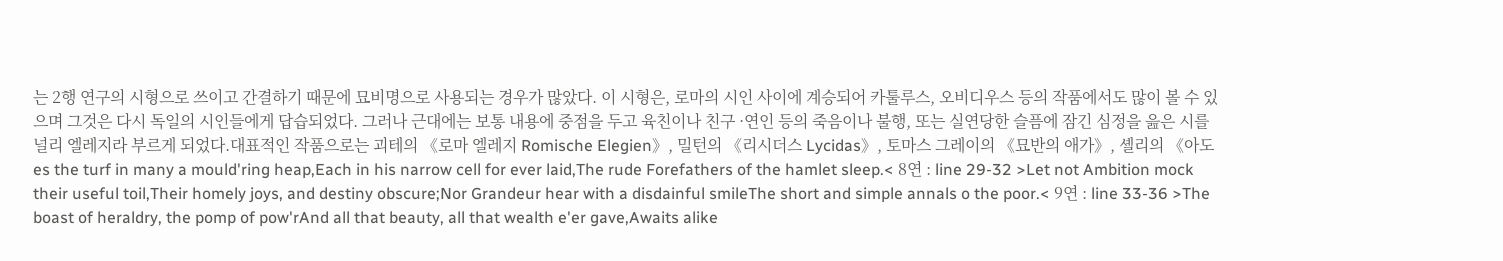는 2행 연구의 시형으로 쓰이고 간결하기 때문에 묘비명으로 사용되는 경우가 많았다. 이 시형은, 로마의 시인 사이에 계승되어 카툴루스, 오비디우스 등의 작품에서도 많이 볼 수 있으며 그것은 다시 독일의 시인들에게 답습되었다. 그러나 근대에는 보통 내용에 중점을 두고 육친이나 친구 ·연인 등의 죽음이나 불행, 또는 실연당한 슬픔에 잠긴 심정을 읊은 시를 널리 엘레지라 부르게 되었다.대표적인 작품으로는 괴테의 《로마 엘레지 Romische Elegien》, 밀턴의 《리시더스 Lycidas》, 토마스 그레이의 《묘반의 애가》, 셸리의 《아도es the turf in many a mould'ring heap,Each in his narrow cell for ever laid,The rude Forefathers of the hamlet sleep.< 8연 : line 29-32 >Let not Ambition mock their useful toil,Their homely joys, and destiny obscure;Nor Grandeur hear with a disdainful smileThe short and simple annals o the poor.< 9연 : line 33-36 >The boast of heraldry, the pomp of pow'rAnd all that beauty, all that wealth e'er gave,Awaits alike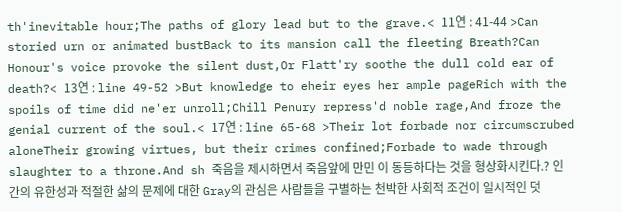th'inevitable hour;The paths of glory lead but to the grave.< 11연 : 41-44 >Can storied urn or animated bustBack to its mansion call the fleeting Breath?Can Honour's voice provoke the silent dust,Or Flatt'ry soothe the dull cold ear of death?< 13연 : line 49-52 >But knowledge to eheir eyes her ample pageRich with the spoils of time did ne'er unroll;Chill Penury repress'd noble rage,And froze the genial current of the soul.< 17연 : line 65-68 >Their lot forbade nor circumscrubed aloneTheir growing virtues, but their crimes confined;Forbade to wade through slaughter to a throne.And sh 죽음을 제시하면서 죽음앞에 만민 이 동등하다는 것을 형상화시킨다.? 인간의 유한성과 적절한 삶의 문제에 대한 Gray의 관심은 사람들을 구별하는 천박한 사회적 조건이 일시적인 덧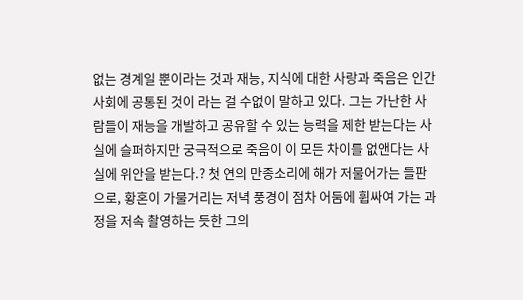없는 경계일 뿐이라는 것과 재능, 지식에 대한 사랑과 죽음은 인간 사회에 공통된 것이 라는 걸 수없이 말하고 있다. 그는 가난한 사람들이 재능을 개발하고 공유할 수 있는 능력을 제한 받는다는 사실에 슬퍼하지만 궁극적으로 죽음이 이 모든 차이를 없앤다는 사실에 위안을 받는다.? 첫 연의 만종소리에 해가 저물어가는 들판으로, 황혼이 가물거리는 저녁 풍경이 점차 어둠에 휩싸여 가는 과정을 저속 촬영하는 듯한 그의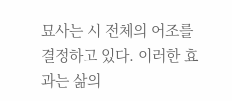묘사는 시 전체의 어조를 결정하고 있다. 이러한 효과는 삶의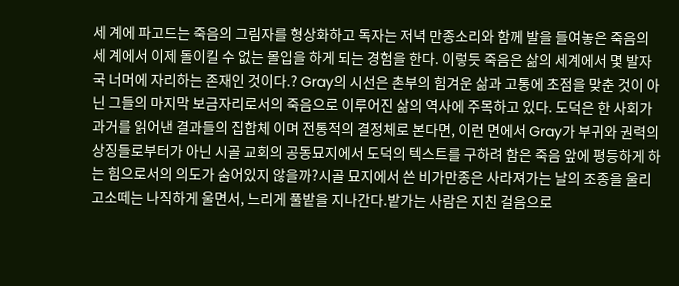세 계에 파고드는 죽음의 그림자를 형상화하고 독자는 저녁 만종소리와 함께 발을 들여놓은 죽음의 세 계에서 이제 돌이킬 수 없는 몰입을 하게 되는 경험을 한다. 이렇듯 죽음은 삶의 세계에서 몇 발자국 너머에 자리하는 존재인 것이다.? Gray의 시선은 촌부의 힘겨운 삶과 고통에 초점을 맞춘 것이 아닌 그들의 마지막 보금자리로서의 죽음으로 이루어진 삶의 역사에 주목하고 있다. 도덕은 한 사회가 과거를 읽어낸 결과들의 집합체 이며 전통적의 결정체로 본다면, 이런 면에서 Gray가 부귀와 권력의 상징들로부터가 아닌 시골 교회의 공동묘지에서 도덕의 텍스트를 구하려 함은 죽음 앞에 평등하게 하는 힘으로서의 의도가 숨어있지 않을까?시골 묘지에서 쓴 비가만종은 사라져가는 날의 조종을 울리고소떼는 나직하게 울면서, 느리게 풀밭을 지나간다.밭가는 사람은 지친 걸음으로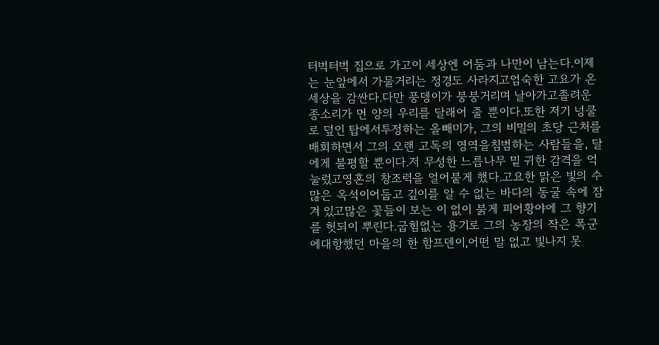터벅터벅 집으로 가고이 세상엔 어둠과 나만이 남는다.이제는 눈앞에서 가물거리는 정경도 사라지고엄숙한 고요가 온 세상을 감싼다.다만 풍뎅이가 붕붕거리며 날아가고졸려운 종소리가 먼 양의 우리를 달래어 줄 뿐이다.또한 저기 넝쿨로 덮인 탑에서투정하는 올빼미가, 그의 비밀의 초당 근처를배회하면서 그의 오랜 고독의 영역을침범하는 사람들을, 달에게 불평할 뿐이다.저 무성한 느릅나무 밑 귀한 감격을 억눌렀고영혼의 창조력을 얼어붙게 했다.고요한 맑은 빛의 수많은 옥석이어둡고 깊이를 알 수 없는 바다의 동굴 속에 잠겨 있고많은 꽃들이 보는 이 없이 붉게 피어황야에 그 향기를 헛되이 뿌린다.굽힘없는 용기로 그의 농장의 작은 폭군에대항했던 마을의 한 함프덴이,어떤 말 없고 빛나지 못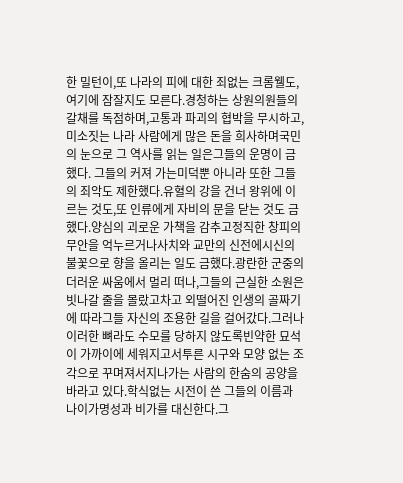한 밀턴이,또 나라의 피에 대한 죄없는 크롬웰도, 여기에 잠잘지도 모른다.경청하는 상원의원들의 갈채를 독점하며,고통과 파괴의 협박을 무시하고,미소짓는 나라 사람에게 많은 돈을 희사하며국민의 눈으로 그 역사를 읽는 일은그들의 운명이 금했다. 그들의 커져 가는미덕뿐 아니라 또한 그들의 죄악도 제한했다.유혈의 강을 건너 왕위에 이르는 것도,또 인류에게 자비의 문을 닫는 것도 금했다.양심의 괴로운 가책을 감추고정직한 창피의 무안을 억누르거나사치와 교만의 신전에시신의 불꽃으로 향을 올리는 일도 금했다.광란한 군중의 더러운 싸움에서 멀리 떠나,그들의 근실한 소원은 빗나갈 줄을 몰랐고차고 외떨어진 인생의 골짜기에 따라그들 자신의 조용한 길을 걸어갔다.그러나 이러한 뼈라도 수모를 당하지 않도록빈약한 묘석이 가까이에 세워지고서투른 시구와 모양 없는 조각으로 꾸며져서지나가는 사람의 한숨의 공양을 바라고 있다.학식없는 시전이 쓴 그들의 이름과 나이가명성과 비가를 대신한다.그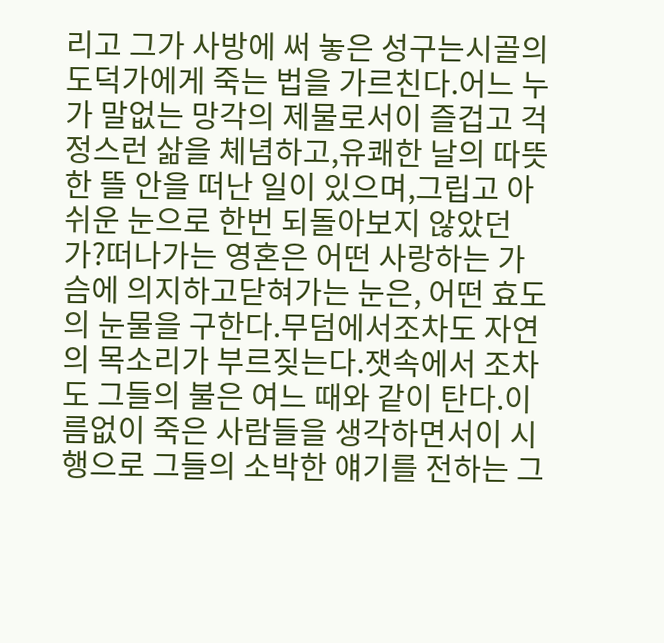리고 그가 사방에 써 놓은 성구는시골의 도덕가에게 죽는 법을 가르친다.어느 누가 말없는 망각의 제물로서이 즐겁고 걱정스런 삶을 체념하고,유쾌한 날의 따뜻한 뜰 안을 떠난 일이 있으며,그립고 아쉬운 눈으로 한번 되돌아보지 않았던가?떠나가는 영혼은 어떤 사랑하는 가슴에 의지하고닫혀가는 눈은, 어떤 효도의 눈물을 구한다.무덤에서조차도 자연의 목소리가 부르짖는다.잿속에서 조차도 그들의 불은 여느 때와 같이 탄다.이름없이 죽은 사람들을 생각하면서이 시행으로 그들의 소박한 얘기를 전하는 그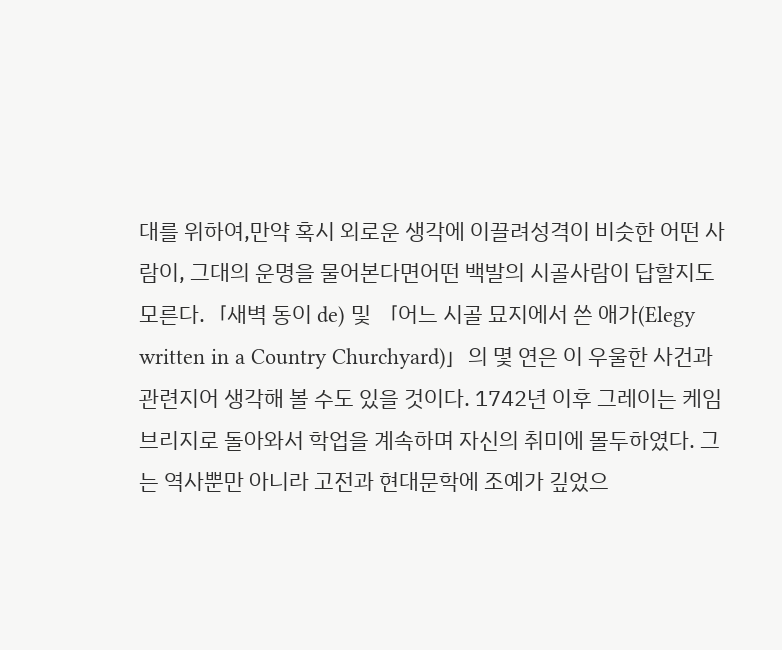대를 위하여,만약 혹시 외로운 생각에 이끌려성격이 비슷한 어떤 사람이, 그대의 운명을 물어본다면어떤 백발의 시골사람이 답할지도 모른다.「새벽 동이 de) 및 「어느 시골 묘지에서 쓴 애가(Elegy written in a Country Churchyard)」의 몇 연은 이 우울한 사건과 관련지어 생각해 볼 수도 있을 것이다. 1742년 이후 그레이는 케임브리지로 돌아와서 학업을 계속하며 자신의 취미에 몰두하였다. 그는 역사뿐만 아니라 고전과 현대문학에 조예가 깊었으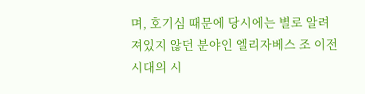며, 호기심 때문에 당시에는 별로 알려져있지 않던 분야인 엘리자베스 조 이전시대의 시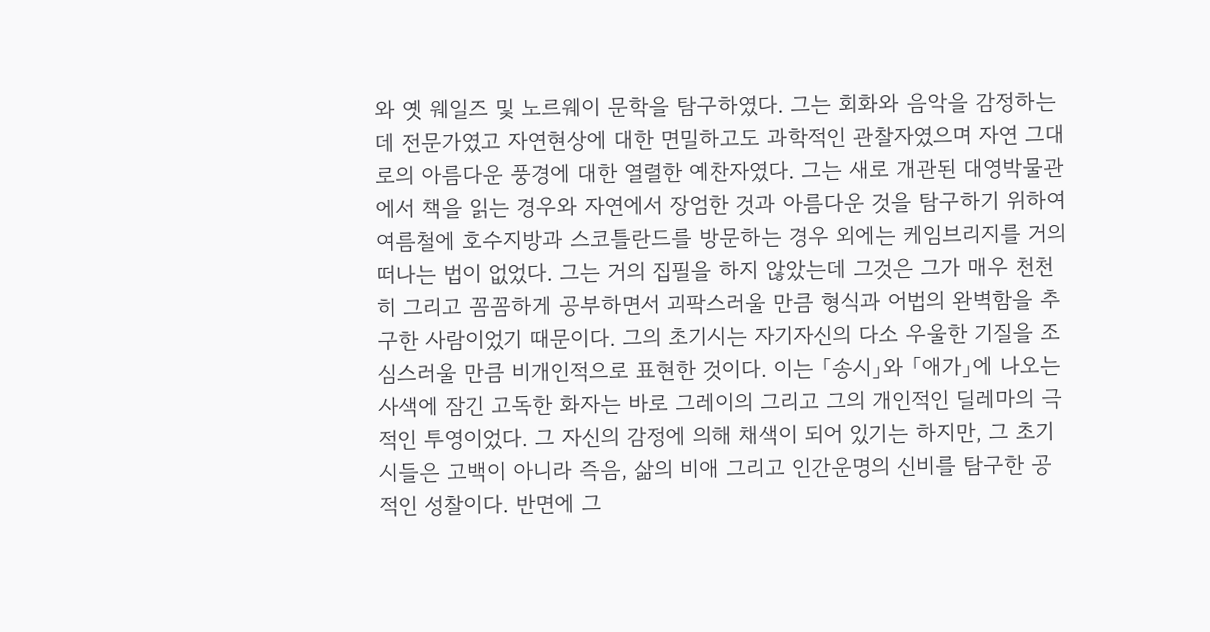와 옛 웨일즈 및 노르웨이 문학을 탐구하였다. 그는 회화와 음악을 감정하는 데 전문가였고 자연현상에 대한 면밀하고도 과학적인 관찰자였으며 자연 그대로의 아름다운 풍경에 대한 열렬한 예찬자였다. 그는 새로 개관된 대영박물관에서 책을 읽는 경우와 자연에서 장엄한 것과 아름다운 것을 탐구하기 위하여 여름철에 호수지방과 스코틀란드를 방문하는 경우 외에는 케임브리지를 거의 떠나는 법이 없었다. 그는 거의 집필을 하지 않았는데 그것은 그가 매우 천천히 그리고 꼼꼼하게 공부하면서 괴팍스러울 만큼 형식과 어법의 완벽함을 추구한 사람이었기 때문이다. 그의 초기시는 자기자신의 다소 우울한 기질을 조심스러울 만큼 비개인적으로 표현한 것이다. 이는 「송시」와 「애가」에 나오는 사색에 잠긴 고독한 화자는 바로 그레이의 그리고 그의 개인적인 딜레마의 극적인 투영이었다. 그 자신의 감정에 의해 채색이 되어 있기는 하지만, 그 초기시들은 고백이 아니라 즉음, 삶의 비애 그리고 인간운명의 신비를 탐구한 공적인 성찰이다. 반면에 그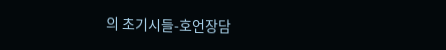의 초기시들-호언장담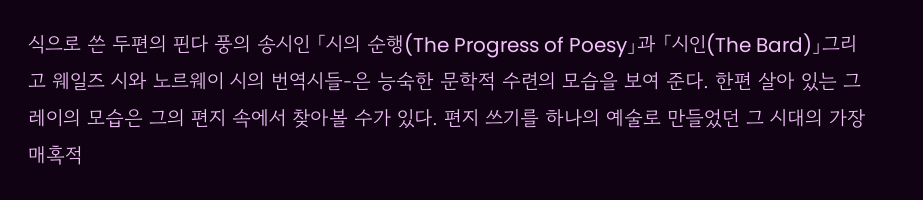식으로 쓴 두편의 핀다 풍의 송시인 「시의 순행(The Progress of Poesy」과 「시인(The Bard)」그리고 웨일즈 시와 노르웨이 시의 번역시들-은 능숙한 문학적 수련의 모습을 보여 준다. 한편 살아 있는 그레이의 모습은 그의 편지 속에서 찾아볼 수가 있다. 편지 쓰기를 하나의 예술로 만들었던 그 시대의 가장 매혹적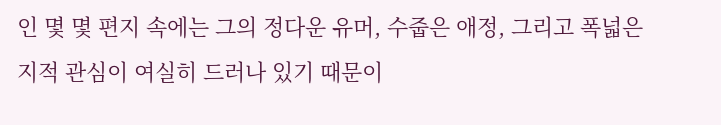인 몇 몇 편지 속에는 그의 정다운 유머, 수줍은 애정, 그리고 폭넓은 지적 관심이 여실히 드러나 있기 때문이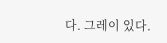다. 그레이 있다.